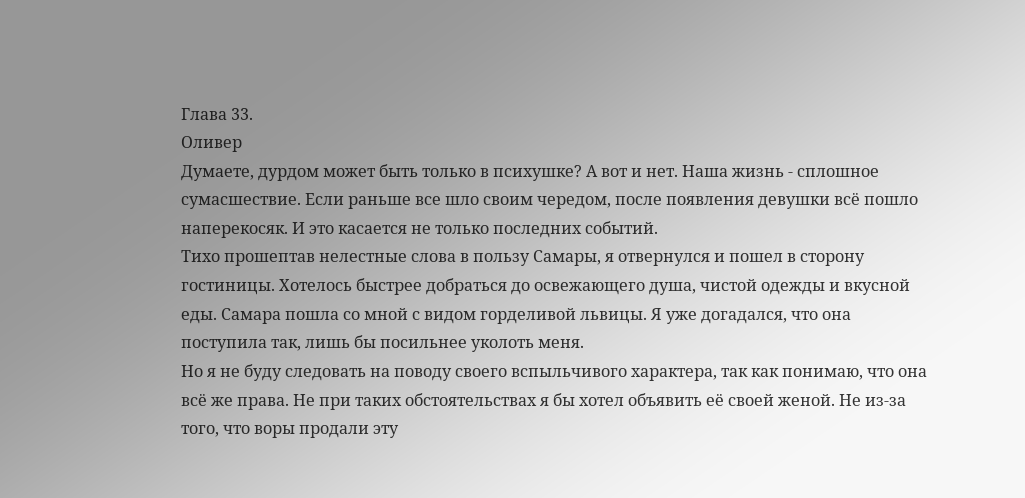Глава 33.
Оливер
Думаете, дурдом может быть только в психушке? А вот и нет. Наша жизнь - сплошное сумасшествие. Если раньше все шло своим чередом, после появления девушки всё пошло наперекосяк. И это касается не только последних событий.
Тихо прошептав нелестные слова в пользу Самары, я отвернулся и пошел в сторону гостиницы. Хотелось быстрее добраться до освежающего душа, чистой одежды и вкусной еды. Самара пошла со мной с видом горделивой львицы. Я уже догадался, что она поступила так, лишь бы посильнее уколоть меня.
Но я не буду следовать на поводу своего вспыльчивого характера, так как понимаю, что она всё же права. Не при таких обстоятельствах я бы хотел объявить её своей женой. Не из-за того, что воры продали эту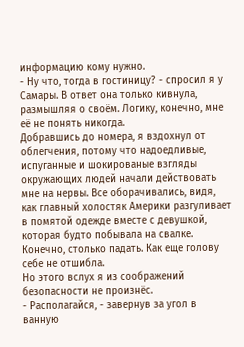информацию кому нужно.
- Ну что, тогда в гостиницу? - спросил я у Самары. В ответ она только кивнула, размышляя о своём. Логику, конечно, мне её не понять никогда.
Добравшись до номера, я вздохнул от облегчения, потому что надоедливые, испуганные и шокированые взгляды окружающих людей начали действовать мне на нервы. Все оборачивались, видя, как главный холостяк Америки разгуливает в помятой одежде вместе с девушкой, которая будто побывала на свалке.
Конечно, столько падать. Как еще голову себе не отшибла.
Но этого вслух я из соображений безопасности не произнёс.
- Располагайся, - завернув за угол в ванную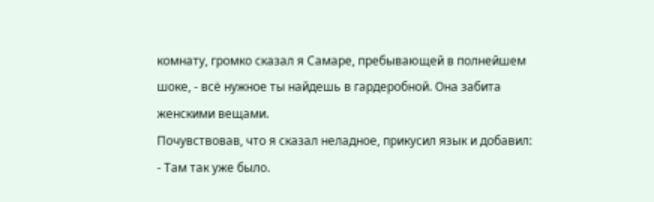комнату, громко сказал я Самаре, пребывающей в полнейшем шоке, - всё нужное ты найдешь в гардеробной. Она забита женскими вещами.
Почувствовав, что я сказал неладное, прикусил язык и добавил:
- Там так уже было.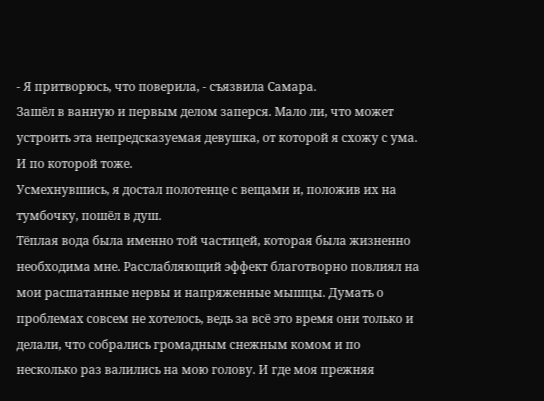- Я притворюсь, что поверила, - съязвила Самара.
Зашёл в ванную и первым делом заперся. Мало ли, что может устроить эта непредсказуемая девушка, от которой я схожу с ума. И по которой тоже.
Усмехнувшись, я достал полотенце с вещами и, положив их на тумбочку, пошёл в душ.
Тёплая вода была именно той частицей, которая была жизненно необходима мне. Расслабляющий эффект благотворно повлиял на мои расшатанные нервы и напряженные мышцы. Думать о проблемах совсем не хотелось, ведь за всё это время они только и делали, что собрались громадным снежным комом и по несколько раз валились на мою голову. И где моя прежняя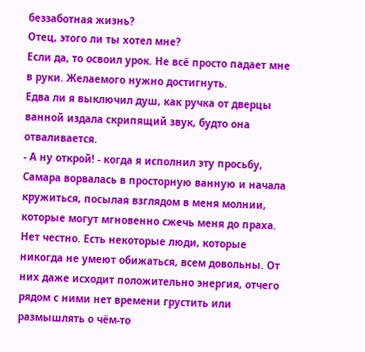беззаботная жизнь?
Отец, этого ли ты хотел мне?
Если да, то освоил урок. Не всё просто падает мне в руки. Желаемого нужно достигнуть.
Едва ли я выключил душ, как ручка от дверцы ванной издала скрипящий звук, будто она отваливается.
- А ну открой! - когда я исполнил эту просьбу, Самара ворвалась в просторную ванную и начала кружиться, посылая взглядом в меня молнии, которые могут мгновенно сжечь меня до праха.
Нет честно. Есть некоторые люди, которые никогда не умеют обижаться, всем довольны. От них даже исходит положительно энергия, отчего рядом с ними нет времени грустить или размышлять о чём-то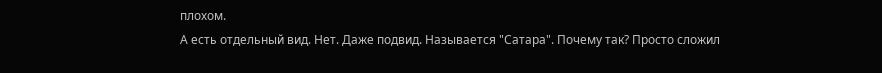плохом.
А есть отдельный вид. Нет. Даже подвид. Называется "Сатара". Почему так? Просто сложил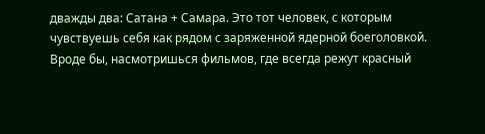дважды два: Сатана + Самара. Это тот человек, с которым чувствуешь себя как рядом с заряженной ядерной боеголовкой. Вроде бы, насмотришься фильмов, где всегда режут красный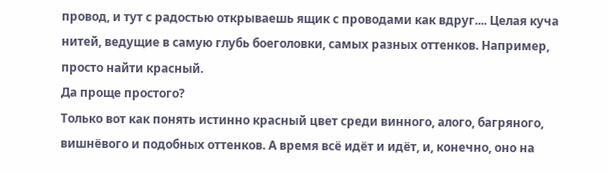провод, и тут с радостью открываешь ящик с проводами как вдруг.... Целая куча нитей, ведущие в самую глубь боеголовки, самых разных оттенков. Например, просто найти красный.
Да проще простого?
Только вот как понять истинно красный цвет среди винного, алого, багряного, вишнёвого и подобных оттенков. А время всё идёт и идёт, и, конечно, оно на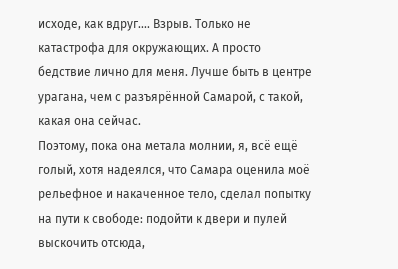исходе, как вдруг.... Взрыв. Только не катастрофа для окружающих. А просто бедствие лично для меня. Лучше быть в центре урагана, чем с разъярённой Самарой, с такой, какая она сейчас.
Поэтому, пока она метала молнии, я, всё ещё голый, хотя надеялся, что Самара оценила моё рельефное и накаченное тело, сделал попытку на пути к свободе: подойти к двери и пулей выскочить отсюда,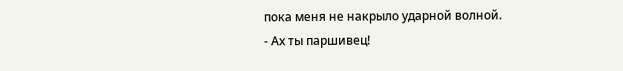пока меня не накрыло ударной волной.
- Ах ты паршивец!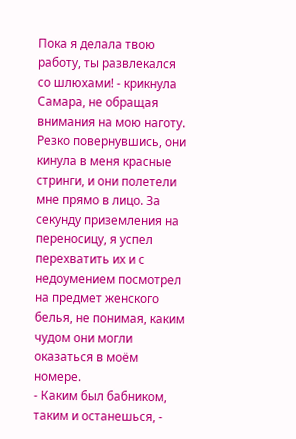Пока я делала твою работу, ты развлекался со шлюхами! - крикнула Самара, не обращая внимания на мою наготу. Резко повернувшись, они кинула в меня красные стринги, и они полетели мне прямо в лицо. За секунду приземления на переносицу, я успел перехватить их и с недоумением посмотрел на предмет женского белья, не понимая, каким чудом они могли оказаться в моём номере.
- Каким был бабником, таким и останешься, -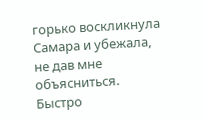горько воскликнула Самара и убежала, не дав мне объясниться.
Быстро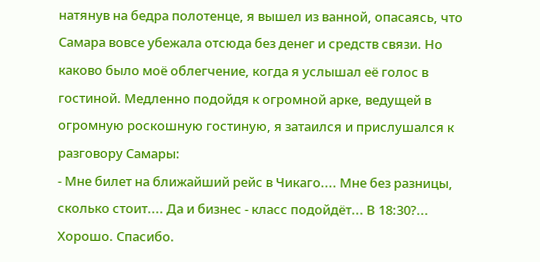натянув на бедра полотенце, я вышел из ванной, опасаясь, что Самара вовсе убежала отсюда без денег и средств связи. Но каково было моё облегчение, когда я услышал её голос в гостиной. Медленно подойдя к огромной арке, ведущей в огромную роскошную гостиную, я затаился и прислушался к разговору Самары:
- Мне билет на ближайший рейс в Чикаго.... Мне без разницы, сколько стоит.... Да и бизнес - класс подойдёт... В 18:30?... Хорошо. Спасибо.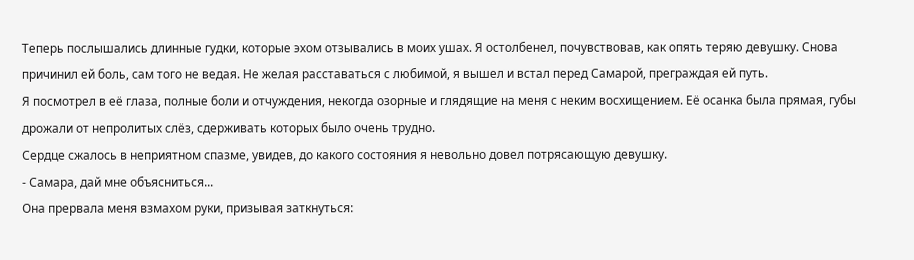Теперь послышались длинные гудки, которые эхом отзывались в моих ушах. Я остолбенел, почувствовав, как опять теряю девушку. Снова причинил ей боль, сам того не ведая. Не желая расставаться с любимой, я вышел и встал перед Самарой, преграждая ей путь.
Я посмотрел в её глаза, полные боли и отчуждения, некогда озорные и глядящие на меня с неким восхищением. Её осанка была прямая, губы дрожали от непролитых слёз, сдерживать которых было очень трудно.
Сердце сжалось в неприятном спазме, увидев, до какого состояния я невольно довел потрясающую девушку.
- Самара, дай мне объясниться...
Она прервала меня взмахом руки, призывая заткнуться: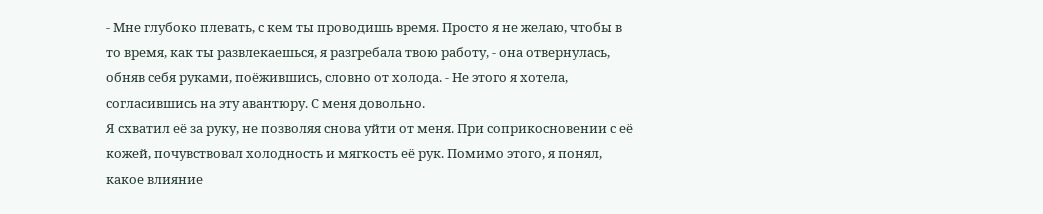- Мне глубоко плевать, с кем ты проводишь время. Просто я не желаю, чтобы в то время, как ты развлекаешься, я разгребала твою работу, - она отвернулась, обняв себя руками, поёжившись, словно от холода. - Не этого я хотела, согласившись на эту авантюру. С меня довольно.
Я схватил её за руку, не позволяя снова уйти от меня. При соприкосновении с её кожей, почувствовал холодность и мягкость её рук. Помимо этого, я понял, какое влияние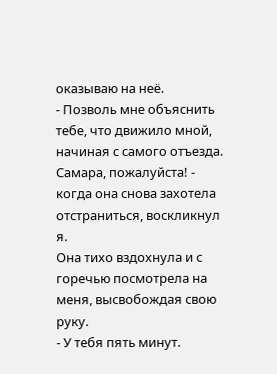оказываю на неё.
- Позволь мне объяснить тебе, что движило мной, начиная с самого отъезда. Самара, пожалуйста! - когда она снова захотела отстраниться, воскликнул я.
Она тихо вздохнула и с горечью посмотрела на меня, высвобождая свою руку.
- У тебя пять минут.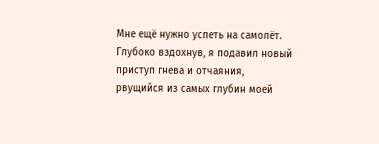Мне ещё нужно успеть на самолёт.
Глубоко вздохнув, я подавил новый приступ гнева и отчаяния, рвущийся из самых глубин моей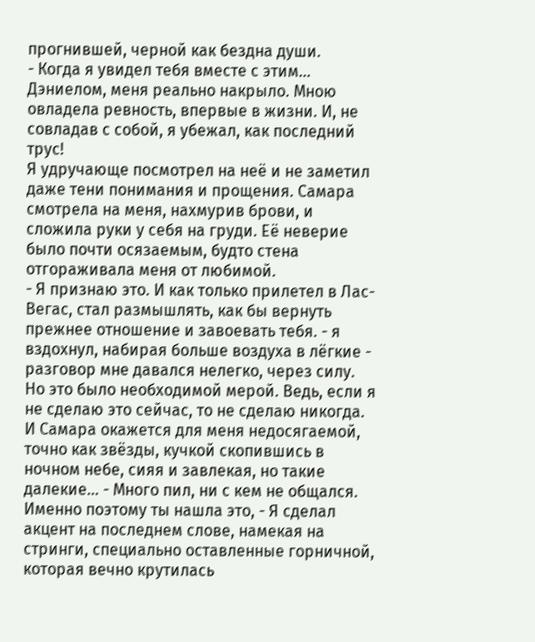прогнившей, черной как бездна души.
- Когда я увидел тебя вместе с этим... Дэниелом, меня реально накрыло. Мною овладела ревность, впервые в жизни. И, не совладав с собой, я убежал, как последний трус!
Я удручающе посмотрел на неё и не заметил даже тени понимания и прощения. Самара смотрела на меня, нахмурив брови, и сложила руки у себя на груди. Её неверие было почти осязаемым, будто стена отгораживала меня от любимой.
- Я признаю это. И как только прилетел в Лас-Вегас, стал размышлять, как бы вернуть прежнее отношение и завоевать тебя. - я вздохнул, набирая больше воздуха в лёгкие - разговор мне давался нелегко, через силу. Но это было необходимой мерой. Ведь, если я не сделаю это сейчас, то не сделаю никогда. И Самара окажется для меня недосягаемой, точно как звёзды, кучкой скопившись в ночном небе, сияя и завлекая, но такие далекие... - Много пил, ни с кем не общался. Именно поэтому ты нашла это, - Я сделал акцент на последнем слове, намекая на стринги, специально оставленные горничной, которая вечно крутилась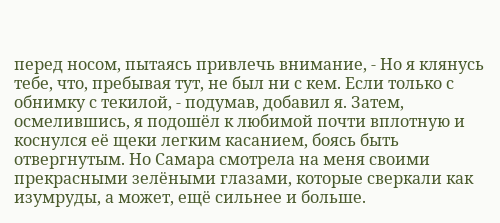перед носом, пытаясь привлечь внимание, - Но я клянусь тебе, что, пребывая тут, не был ни с кем. Если только с обнимку с текилой, - подумав, добавил я. Затем, осмелившись, я подошёл к любимой почти вплотную и коснулся её щеки легким касанием, боясь быть отвергнутым. Но Самара смотрела на меня своими прекрасными зелёными глазами, которые сверкали как изумруды, а может, ещё сильнее и больше.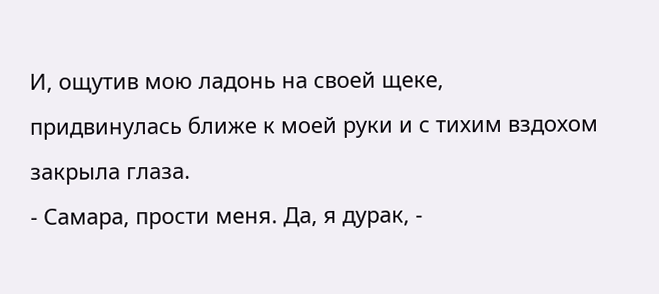И, ощутив мою ладонь на своей щеке, придвинулась ближе к моей руки и с тихим вздохом закрыла глаза.
- Самара, прости меня. Да, я дурак, -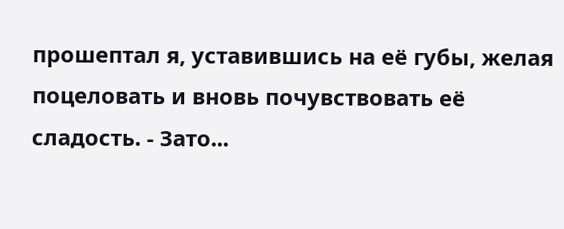прошептал я, уставившись на её губы, желая поцеловать и вновь почувствовать её сладость. - Зато...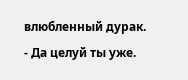влюбленный дурак.
- Да целуй ты уже.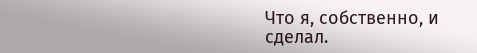Что я, собственно, и сделал.